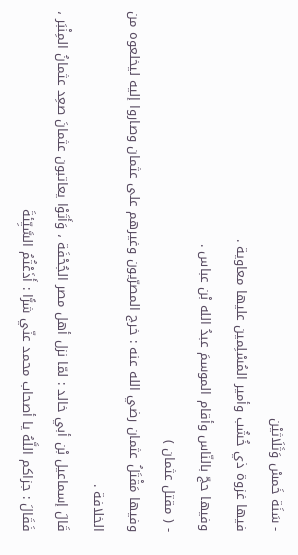- سَنَة خَمسْ وَثَلَاثيْن
فيها غزوة ذي خُشُب وأمير المُسْلِمين عليها معاوية .
وفيها حجّ بالنّاس وأقام الموسمَ عبدُ الله بْن عباس .
- ( مقتل عثمان )
وفيها مَقْتَلُ عثمان رضي الله عنه : خرج المصرّيون وغيرهم على عثمان وصاروا إليه ليخلعوه من الخلافة .
قَالَ إسماعيل بْن أبي خالد : لمّا نزل أهل مصر الجُحْفَة ، وَأَتَوْا يعاتبون عثمانَ صعِد عثمانُ المِنْبَر ، فَقَالَ : جزاكم اللَّهُ يا أصحاب محمد عنّي شرًّا : أَذَعْتُمُ السَّيِّئةَ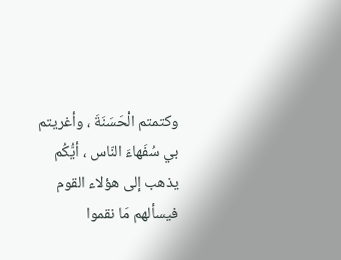وكتمتم الْحَسَنَةَ ، وأغريتم بي سُفَهاءَ النّاس ، أيُّكُم يذهب إلى هؤلاء القوم فيسألهم مَا نقموا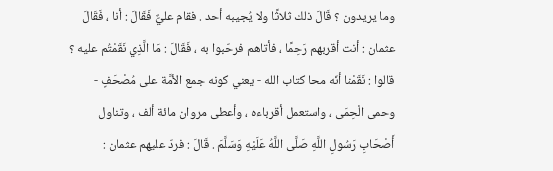وما يريدون ؟ قَالَ ذلك ثلاثًا ولا يُجيبه أحد . فقام عليٌّ فَقَالَ : أنا ، فَقَالَ عثمان : أنت أقربهم رَحِمًا ، فأتاهم فرحّبوا به ، فَقَالَ : مَا الَّذِي نَقَمْتُم عليه ؟ قالوا : نَقَمْنا أنّه محا كتاب الله - يعني كونه جمع الأمَّة على مُصْحَفٍ - وحمى الْحِمَى ، واستعمل أقرباءه ، وأعطى مروان مائة ألف ، وتناول أَصْحَابِ رَسُولِ اللَّهِ صَلَّى اللَّهُ عَلَيْهِ وَسَلَّمَ . قَالَ : فردّ عليهم عثمان :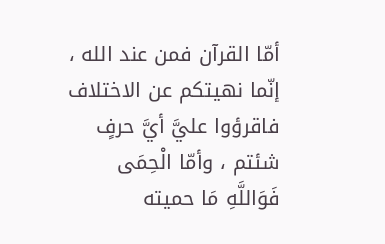أمّا القرآن فمن عند الله ، إنّما نهيتكم عن الاختلاف فاقرؤوا عليَّ أيَّ حرفٍ شئتم ، وأمّا الْحِمَى فَوَاللَّهِ مَا حميته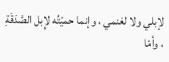لإبلي ولا لغنمي ، وإنما حميْتُه لإِبل الصَّدَقَةِ ، وأمّا